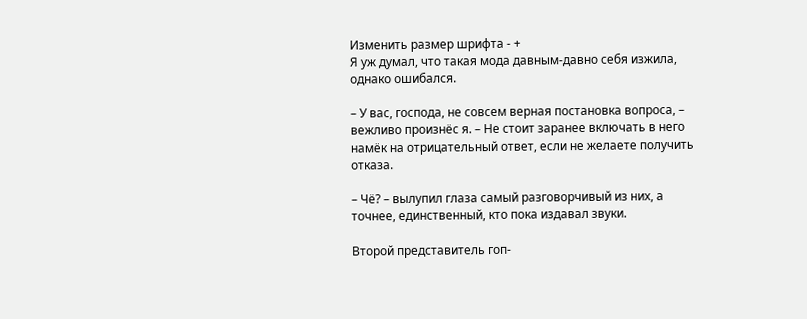Изменить размер шрифта - +
Я уж думал, что такая мода давным-давно себя изжила, однако ошибался.

– У вас, господа, не совсем верная постановка вопроса, – вежливо произнёс я. – Не стоит заранее включать в него намёк на отрицательный ответ, если не желаете получить отказа.

– Чё? – вылупил глаза самый разговорчивый из них, а точнее, единственный, кто пока издавал звуки.

Второй представитель гоп-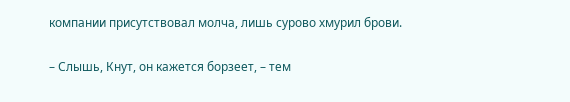компании присутствовал молча, лишь сурово хмурил брови.

– Слышь, Кнут, он кажется борзеет, – тем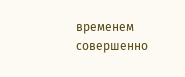временем совершенно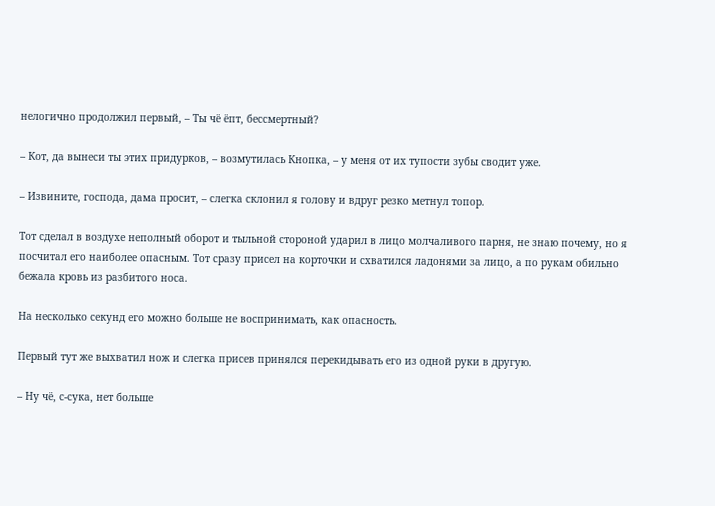нелогично продолжил первый, – Ты чё ёпт, бессмертный?

– Кот, да вынеси ты этих придурков, – возмутилась Кнопка, – у меня от их тупости зубы сводит уже.

– Извините, господа, дама просит, – слегка склонил я голову и вдруг резко метнул топор.

Тот сделал в воздухе неполный оборот и тыльной стороной ударил в лицо молчаливого парня, не знаю почему, но я посчитал его наиболее опасным. Тот сразу присел на корточки и схватился ладонями за лицо, а по рукам обильно бежала кровь из разбитого носа.

На несколько секунд его можно больше не воспринимать, как опасность.

Первый тут же выхватил нож и слегка присев принялся перекидывать его из одной руки в другую.

– Ну чё, с-сука, нет больше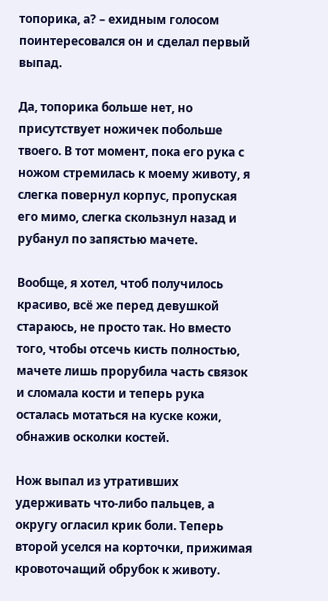топорика, а? – ехидным голосом поинтересовался он и сделал первый выпад.

Да, топорика больше нет, но присутствует ножичек побольше твоего. В тот момент, пока его рука с ножом стремилась к моему животу, я слегка повернул корпус, пропуская его мимо, слегка скользнул назад и рубанул по запястью мачете.

Вообще, я хотел, чтоб получилось красиво, всё же перед девушкой стараюсь, не просто так. Но вместо того, чтобы отсечь кисть полностью, мачете лишь прорубила часть связок и сломала кости и теперь рука осталась мотаться на куске кожи, обнажив осколки костей.

Нож выпал из утративших удерживать что-либо пальцев, а округу огласил крик боли. Теперь второй уселся на корточки, прижимая кровоточащий обрубок к животу.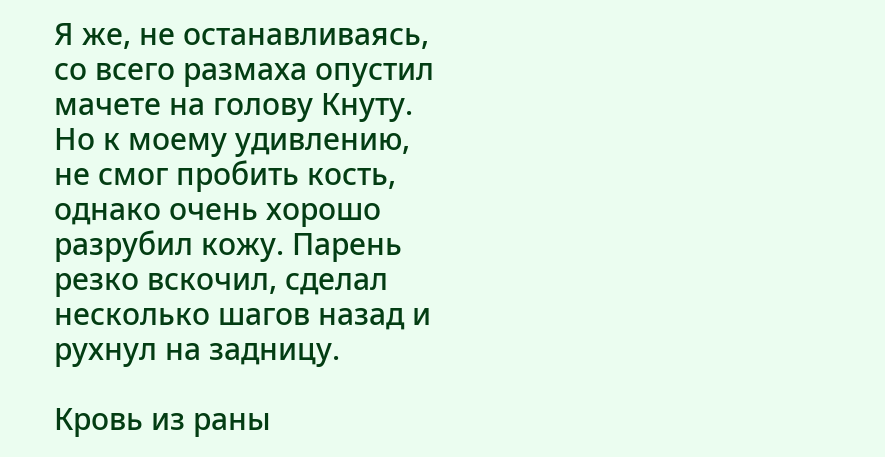Я же, не останавливаясь, со всего размаха опустил мачете на голову Кнуту. Но к моему удивлению, не смог пробить кость, однако очень хорошо разрубил кожу. Парень резко вскочил, сделал несколько шагов назад и рухнул на задницу.

Кровь из раны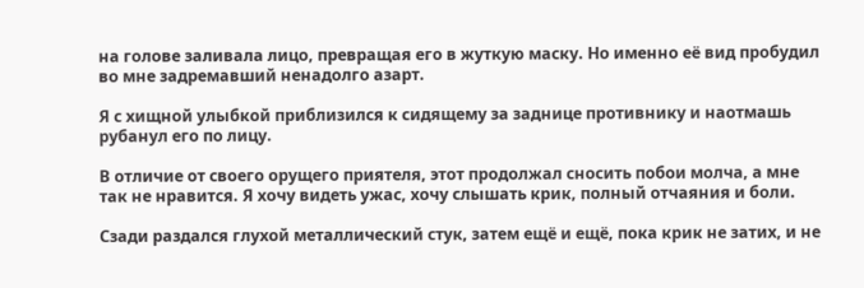на голове заливала лицо, превращая его в жуткую маску. Но именно её вид пробудил во мне задремавший ненадолго азарт.

Я с хищной улыбкой приблизился к сидящему за заднице противнику и наотмашь рубанул его по лицу.

В отличие от своего орущего приятеля, этот продолжал сносить побои молча, а мне так не нравится. Я хочу видеть ужас, хочу слышать крик, полный отчаяния и боли.

Сзади раздался глухой металлический стук, затем ещё и ещё, пока крик не затих, и не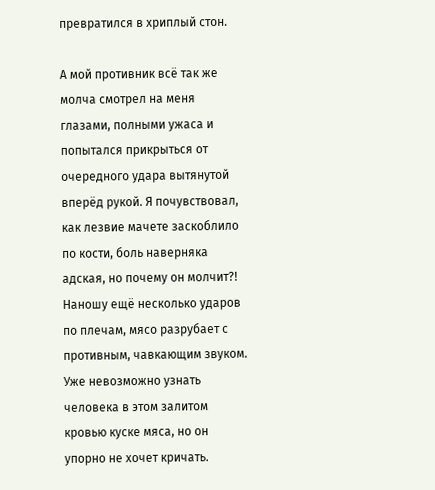превратился в хриплый стон.

А мой противник всё так же молча смотрел на меня глазами, полными ужаса и попытался прикрыться от очередного удара вытянутой вперёд рукой. Я почувствовал, как лезвие мачете заскоблило по кости, боль наверняка адская, но почему он молчит?! Наношу ещё несколько ударов по плечам, мясо разрубает с противным, чавкающим звуком. Уже невозможно узнать человека в этом залитом кровью куске мяса, но он упорно не хочет кричать.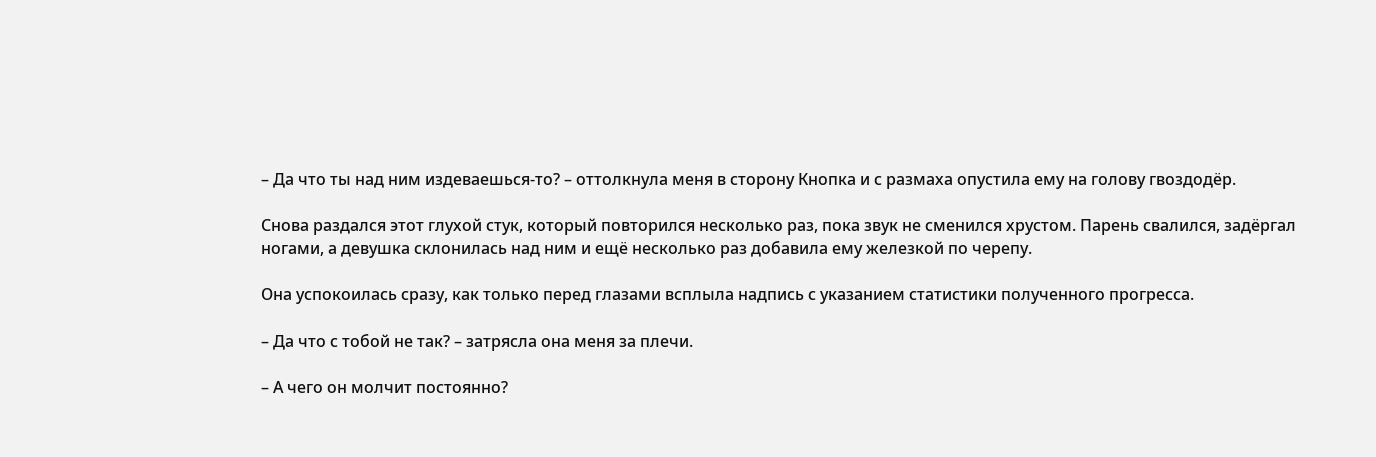– Да что ты над ним издеваешься-то? – оттолкнула меня в сторону Кнопка и с размаха опустила ему на голову гвоздодёр.

Снова раздался этот глухой стук, который повторился несколько раз, пока звук не сменился хрустом. Парень свалился, задёргал ногами, а девушка склонилась над ним и ещё несколько раз добавила ему железкой по черепу.

Она успокоилась сразу, как только перед глазами всплыла надпись с указанием статистики полученного прогресса.

– Да что с тобой не так? – затрясла она меня за плечи.

– А чего он молчит постоянно?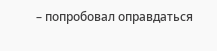– попробовал оправдаться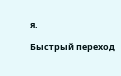я.

Быстрый переход